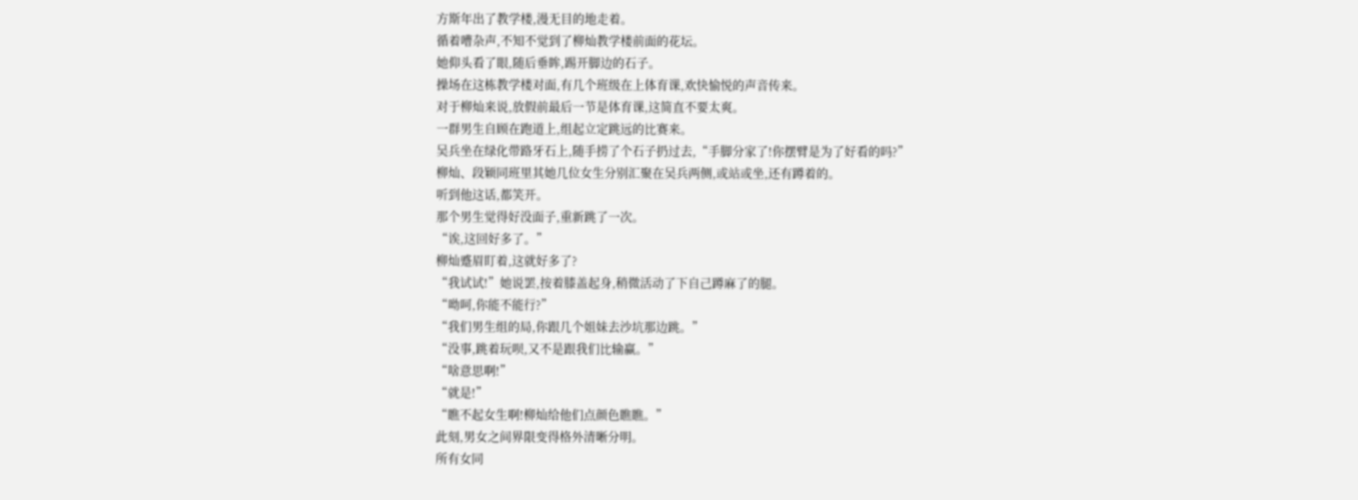方斯年出了教学楼,漫无目的地走着。
循着嘈杂声,不知不觉到了柳灿教学楼前面的花坛。
她仰头看了眼,随后垂眸,踢开脚边的石子。
操场在这栋教学楼对面,有几个班级在上体育课,欢快愉悦的声音传来。
对于柳灿来说,放假前最后一节是体育课,这简直不要太爽。
一群男生自顾在跑道上,组起立定跳远的比赛来。
吴兵坐在绿化带路牙石上,随手捞了个石子扔过去,“手脚分家了!你摆臂是为了好看的吗?”
柳灿、段颖同班里其她几位女生分别汇聚在吴兵两侧,或站或坐,还有蹲着的。
听到他这话,都笑开。
那个男生觉得好没面子,重新跳了一次。
“诶,这回好多了。”
柳灿蹙眉盯着,这就好多了?
“我试试!”她说罢,按着膝盖起身,稍微活动了下自己蹲麻了的腿。
“呦呵,你能不能行?”
“我们男生组的局,你跟几个姐妹去沙坑那边跳。”
“没事,跳着玩呗,又不是跟我们比输赢。”
“啥意思啊!”
“就是!”
“瞧不起女生啊!柳灿给他们点颜色瞧瞧。”
此刻,男女之间界限变得格外清晰分明。
所有女同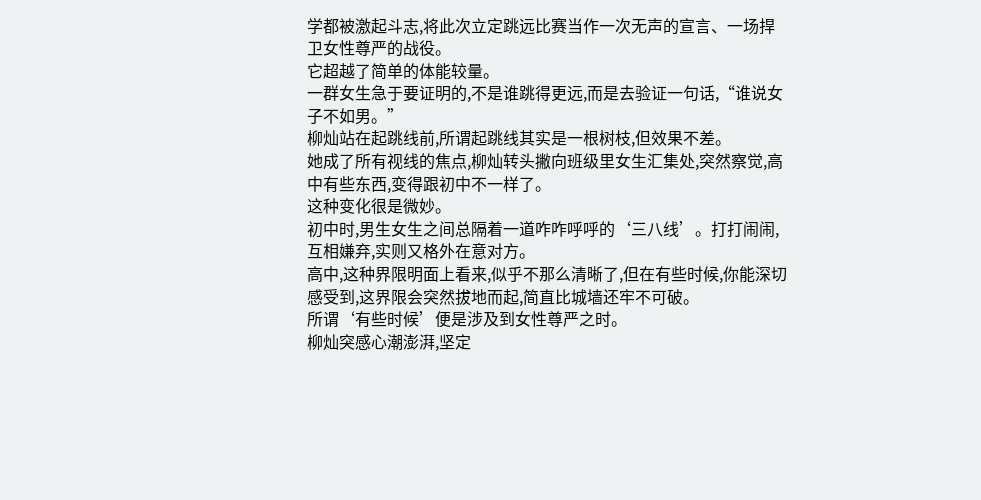学都被激起斗志,将此次立定跳远比赛当作一次无声的宣言、一场捍卫女性尊严的战役。
它超越了简单的体能较量。
一群女生急于要证明的,不是谁跳得更远,而是去验证一句话,“谁说女子不如男。”
柳灿站在起跳线前,所谓起跳线其实是一根树枝,但效果不差。
她成了所有视线的焦点,柳灿转头撇向班级里女生汇集处,突然察觉,高中有些东西,变得跟初中不一样了。
这种变化很是微妙。
初中时,男生女生之间总隔着一道咋咋呼呼的‘三八线’。打打闹闹,互相嫌弃,实则又格外在意对方。
高中,这种界限明面上看来,似乎不那么清晰了,但在有些时候,你能深切感受到,这界限会突然拔地而起,简直比城墙还牢不可破。
所谓‘有些时候’便是涉及到女性尊严之时。
柳灿突感心潮澎湃,坚定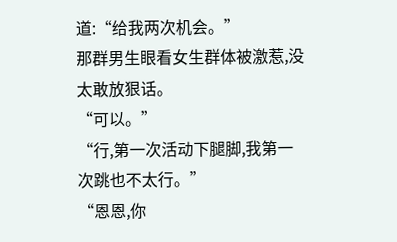道:“给我两次机会。”
那群男生眼看女生群体被激惹,没太敢放狠话。
“可以。”
“行,第一次活动下腿脚,我第一次跳也不太行。”
“恩恩,你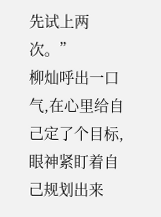先试上两次。”
柳灿呼出一口气,在心里给自己定了个目标,眼神紧盯着自己规划出来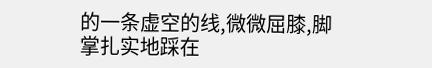的一条虚空的线,微微屈膝,脚掌扎实地踩在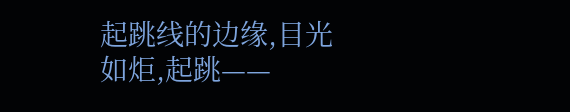起跳线的边缘,目光如炬,起跳——